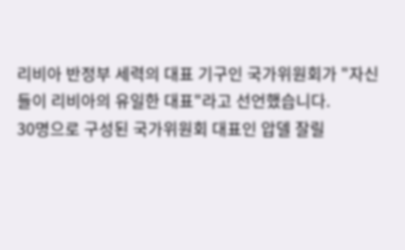리비아 반정부 세력의 대표 기구인 국가위원회가 "자신들이 리비아의 유일한 대표"라고 선언했습니다.
30명으로 구성된 국가위원회 대표인 압델 잘릴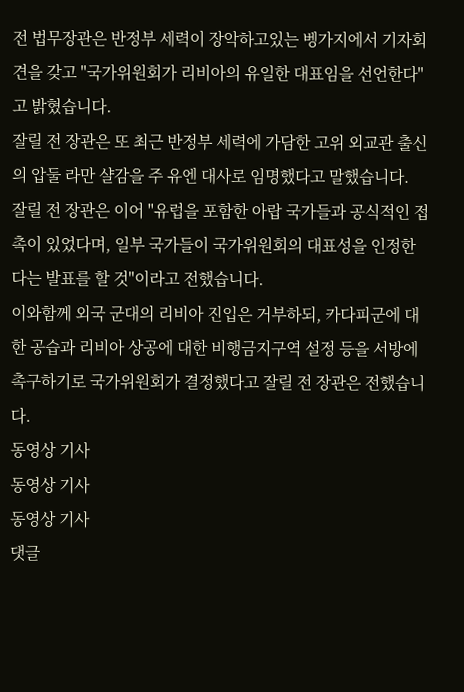전 법무장관은 반정부 세력이 장악하고있는 벵가지에서 기자회견을 갖고 "국가위원회가 리비아의 유일한 대표임을 선언한다"고 밝혔습니다.
잘릴 전 장관은 또 최근 반정부 세력에 가담한 고위 외교관 출신의 압둘 라만 샬감을 주 유엔 대사로 임명했다고 말했습니다.
잘릴 전 장관은 이어 "유럽을 포함한 아랍 국가들과 공식적인 접촉이 있었다며, 일부 국가들이 국가위원회의 대표성을 인정한다는 발표를 할 것"이라고 전했습니다.
이와함께 외국 군대의 리비아 진입은 거부하되, 카다피군에 대한 공습과 리비아 상공에 대한 비행금지구역 설정 등을 서방에 촉구하기로 국가위원회가 결정했다고 잘릴 전 장관은 전했습니다.
동영상 기사
동영상 기사
동영상 기사
댓글